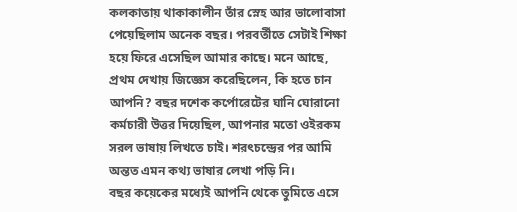কলকাতায় থাকাকালীন তাঁর স্নেহ আর ভালোবাসা পেয়েছিলাম অনেক বছর। পরবর্তীতে সেটাই শিক্ষা হয়ে ফিরে এসেছিল আমার কাছে। মনে আছে, প্রথম দেখায় জিজ্ঞেস করেছিলেন, কি হতে চান আপনি? বছর দশেক কর্পোরেটের ঘানি ঘোরানো কর্মচারী উত্তর দিয়েছিল, আপনার মতো ওইরকম সরল ভাষায় লিখতে চাই। শরৎচন্দ্রের পর আমি অন্তত এমন কথ্য ভাষার লেখা পড়ি নি।
বছর কয়েকের মধ্যেই আপনি থেকে তুমিতে এসে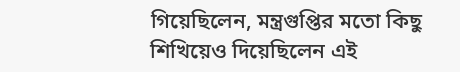গিয়েছিলেন, মন্ত্রগুপ্তির মতো কিছু শিখিয়েও দিয়েছিলেন এই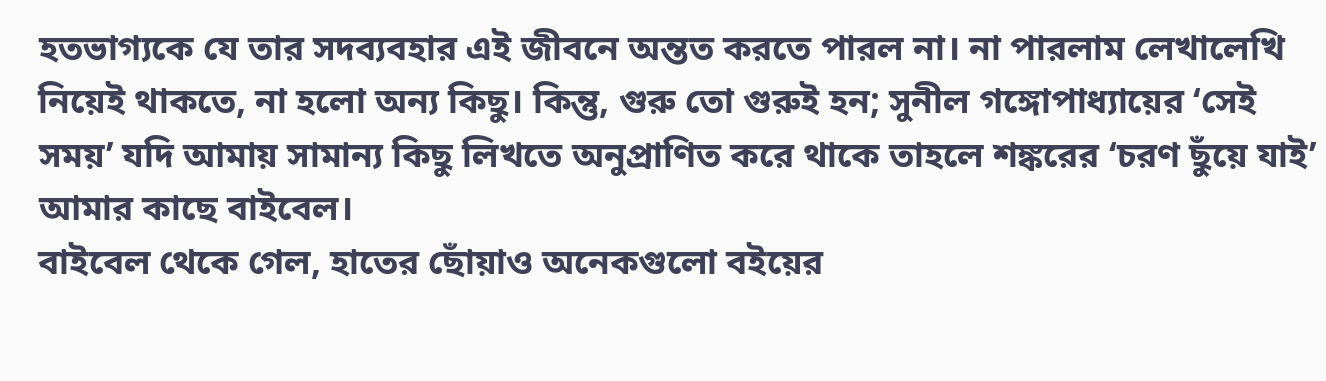হতভাগ্যকে যে তার সদব্যবহার এই জীবনে অন্তত করতে পারল না। না পারলাম লেখালেখি নিয়েই থাকতে, না হলো অন্য কিছু। কিন্তু, গুরু তো গুরুই হন; সুনীল গঙ্গোপাধ্যায়ের ‘সেই সময়’ যদি আমায় সামান্য কিছু লিখতে অনুপ্রাণিত করে থাকে তাহলে শঙ্করের ‘চরণ ছুঁয়ে যাই’ আমার কাছে বাইবেল।
বাইবেল থেকে গেল, হাতের ছোঁয়াও অনেকগুলো বইয়ের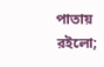পাতায় রইলো;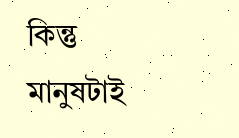কিন্তু মানুষটাই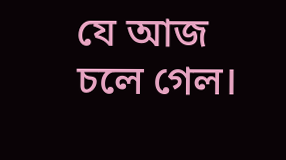যে আজ চলে গেল।